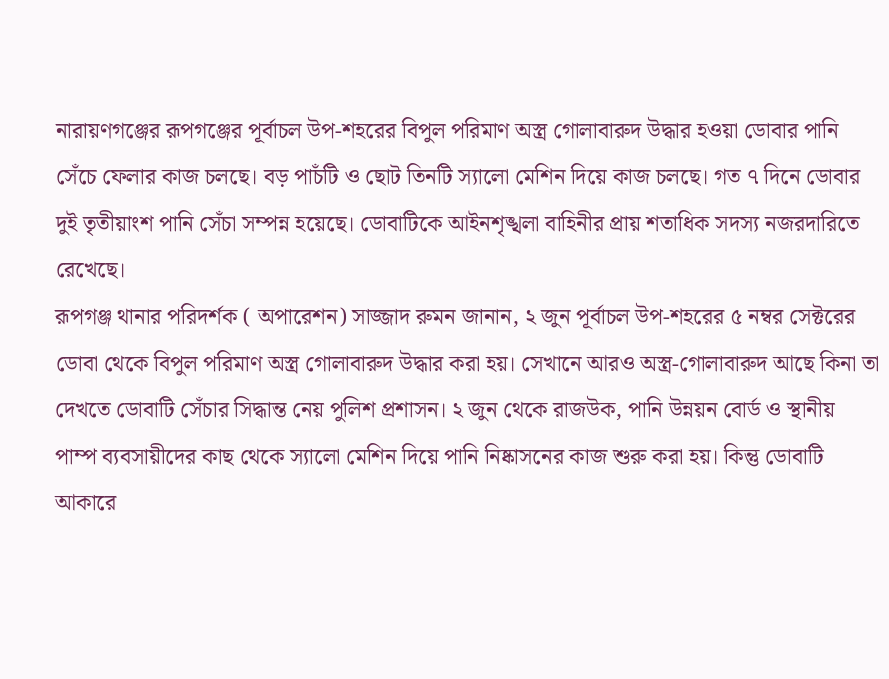নারায়ণগঞ্জের রূপগঞ্জের পূর্বাচল উপ-শহরের বিপুল পরিমাণ অস্ত্র গোলাবারুদ উদ্ধার হওয়া ডোবার পানি সেঁচে ফেলার কাজ চলছে। বড় পাচঁটি ও ছোট তিনটি স্যালো মেশিন দিয়ে কাজ চলছে। গত ৭ দিনে ডোবার দুই তৃতীয়াংশ পানি সেঁচা সম্পন্ন হয়েছে। ডোবাটিকে আইনশৃঙ্খলা বাহিনীর প্রায় শতাধিক সদস্য নজরদারিতে রেখেছে।
রূপগঞ্জ থানার পরিদর্শক ( অপারেশন) সাজ্জাদ রুমন জানান, ২ জুন পূর্বাচল উপ-শহরের ৫ নম্বর সেক্টরের ডোবা থেকে বিপুল পরিমাণ অস্ত্র গোলাবারুদ উদ্ধার করা হয়। সেখানে আরও অস্ত্র-গোলাবারুদ আছে কিনা তা দেখতে ডোবাটি সেঁচার সিদ্ধান্ত নেয় পুলিশ প্রশাসন। ২ জুন থেকে রাজউক, পানি উন্নয়ন বোর্ড ও স্থানীয় পাম্প ব্যবসায়ীদের কাছ থেকে স্যালো মেশিন দিয়ে পানি নিষ্কাসনের কাজ শুরু করা হয়। কিন্তু ডোবাটি আকারে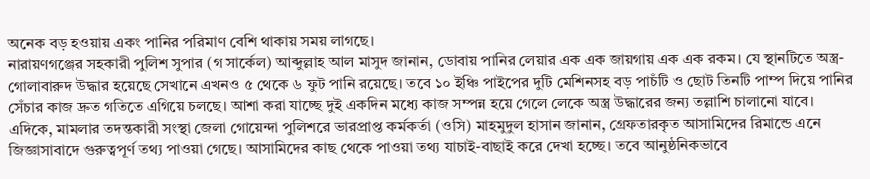অনেক বড় হওয়ায় একং পানির পরিমাণ বেশি থাকায় সময় লাগছে।
নারায়ণগঞ্জের সহকারী পুলিশ সুপার (গ সার্কেল) আব্দুল্লাহ আল মাসুদ জানান, ডোবায় পানির লেয়ার এক এক জায়গায় এক এক রকম। যে স্থানটিতে অস্ত্র-গোলাবারুদ উদ্ধার হয়েছে সেখানে এখনও ৫ থেকে ৬ ফুট পানি রয়েছে। তবে ১০ ইঞ্চি পাইপের দুটি মেশিনসহ বড় পাচঁটি ও ছোট তিনটি পাম্প দিয়ে পানির সেঁচার কাজ দ্রুত গতিতে এগিয়ে চলছে। আশা করা যাচ্ছে দুই একদিন মধ্যে কাজ সম্পন্ন হয়ে গেলে লেকে অস্ত্র উদ্ধারের জন্য তল্লাশি চালানো যাবে।
এদিকে, মামলার তদন্তকারী সংস্থা জেলা গোয়েন্দা পুলিশরে ভারপ্রাপ্ত কর্মকর্তা (ওসি) মাহমুদুল হাসান জানান, গ্রেফতারকৃত আসামিদের রিমান্ডে এনে জিজ্ঞাসাবাদে গুরুত্বপূর্ণ তথ্য পাওয়া গেছে। আসামিদের কাছ থেকে পাওয়া তথ্য যাচাই-বাছাই করে দেখা হচ্ছে। তবে আনুষ্ঠনিকভাবে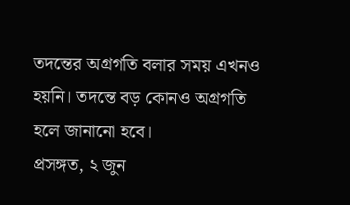তদন্তের অগ্রগতি বলার সময় এখনও হয়নি। তদন্তে বড় কোনও অগ্রগতি হলে জানানো হবে।
প্রসঙ্গত, ২ জুন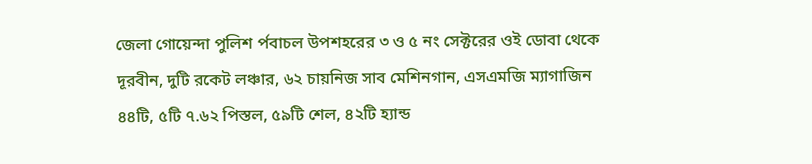জেলা গোয়েন্দা পুলিশ র্পবাচল উপশহরের ৩ ও ৫ নং সেক্টরের ওই ডোবা থেকে দূরবীন, দুটি রকেট লঞ্চার, ৬২ চায়নিজ সাব মেশিনগান, এসএমজি ম্যাগাজিন ৪৪টি, ৫টি ৭.৬২ পিস্তল, ৫৯টি শেল, ৪২টি হ্যান্ড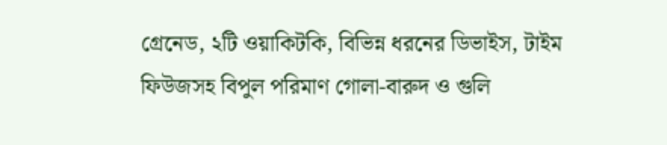গ্রেনেড, ২টি ওয়াকিটকি, বিভিন্ন ধরনের ডিভাইস, টাইম ফিউজসহ বিপুল পরিমাণ গোলা-বারুদ ও গুলি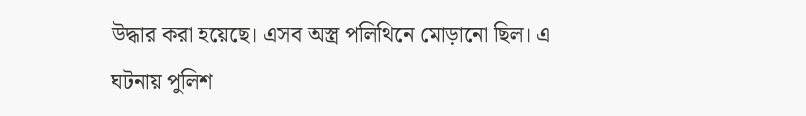উদ্ধার করা হয়েছে। এসব অস্ত্র পলিথিনে মোড়ানো ছিল। এ ঘটনায় পুলিশ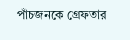পাঁচজনকে গ্রেফতার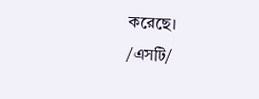করেছে।
/এসটি/